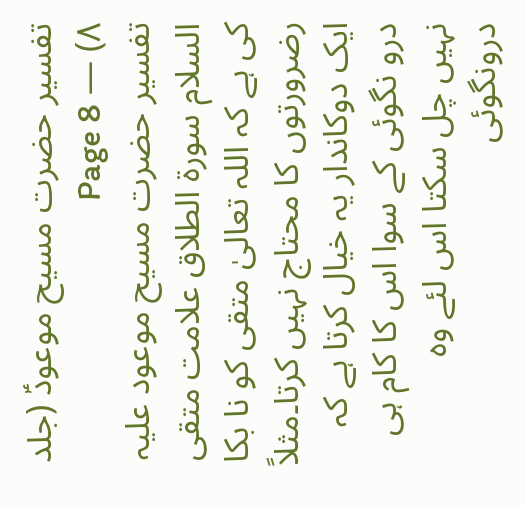تفسیر حضرت مسیح موعودؑ (جلد ۸) — Page 8
تفسیر حضرت مسیح موعود علیہ السلام سورة الطلاق علامت متقی کی ہے کہ اللہ تعالیٰ متقی کو نا بکا رضرورتوں کا محتاج نہیں کرتا۔مثلاً ایک دوکاندار یہ خیال کرتا ہے کہ درو نگوئی کے سوا اس کا کام ہی نہیں چل سکتا اس لئے وہ درونگوئی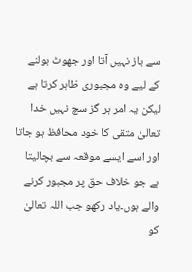سے باز نہیں آتا اور جھوٹ بولنے کے لیے وہ مجبوری ظاہر کرتا ہے لیکن یہ امر ہر گز سچ نہیں خدا تعالیٰ متقی کا خود محافظ ہو جاتا اور اسے ایسے موقعہ سے بچالیتا ہے جو خلاف حق پر مجبور کرنے والے ہوں۔یاد رکھو جب اللہ تعالیٰ کو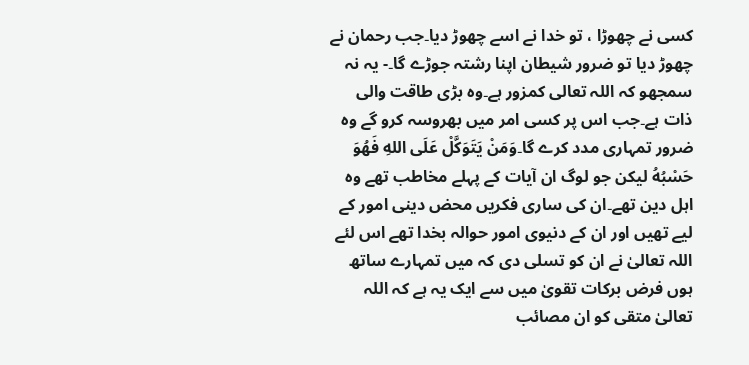کسی نے چھوڑا ، تو خدا نے اسے چھوڑ دیا۔جب رحمان نے چھوڑ دیا تو ضرور شیطان اپنا رشتہ جوڑے گا۔- یہ نہ سمجھو کہ اللہ تعالی کمزور ہے۔وہ بڑی طاقت والی ذات ہے۔جب اس پر کسی امر میں بھروسہ کرو گے وہ ضرور تمہاری مدد کرے گا۔وَمَنْ يَتَوَكَّلْ عَلَى اللهِ فَهُوَ حَسْبُهُ لیکن جو لوگ ان آیات کے پہلے مخاطب تھے وہ اہل دین تھے۔ان کی ساری فکریں محض دینی امور کے لیے تھیں اور ان کے دنیوی امور حوالہ بخدا تھے اس لئے اللہ تعالیٰ نے ان کو تسلی دی کہ میں تمہارے ساتھ ہوں فرض برکات تقویٰ میں سے ایک یہ ہے کہ اللہ تعالیٰ متقی کو ان مصائب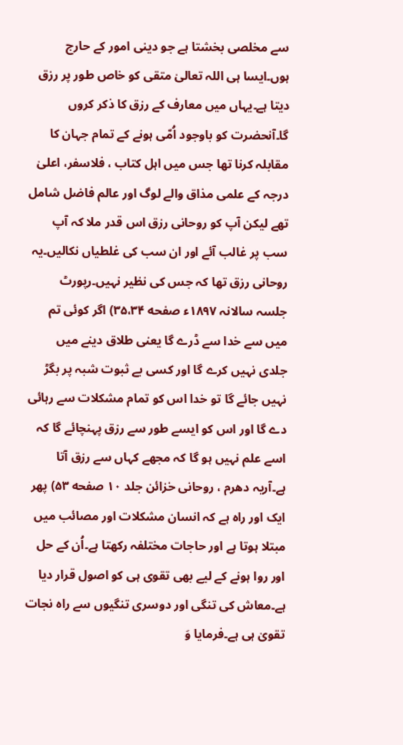سے مخلصی بخشتا ہے جو دینی امور کے حارج ہوں۔ایسا ہی اللہ تعالیٰ متقی کو خاص طور پر رزق دیتا ہے۔یہاں میں معارف کے رزق کا ذکر کروں گا۔آنحضرت کو باوجود اُمّی ہونے کے تمام جہان کا مقابلہ کرنا تھا جس میں اہل کتاب ، فلاسفر، اعلیٰ درجہ کے علمی مذاق والے لوگ اور عالم فاضل شامل تھے لیکن آپ کو روحانی رزق اس قدر ملا کہ آپ سب پر غالب آئے اور ان سب کی غلطیاں نکالیں۔یہ روحانی رزق تھا کہ جس کی نظیر نہیں۔رپورٹ جلسہ سالانہ ۱۸۹۷ء صفحه ۳۵،۳۴) اگر کوئی تم میں سے خدا سے ڈرے گا یعنی طلاق دینے میں جلدی نہیں کرے گا اور کسی بے ثبوت شبہ پر بگڑ نہیں جائے گا تو خدا اس کو تمام مشکلات سے رہائی دے گا اور اس کو ایسے طور سے رزق پہنچائے گا کہ اسے علم نہیں ہو گا کہ مجھے کہاں سے رزق آتا ہے۔آریہ دھرم ، روحانی خزائن جلد ۱۰ صفحه ۵۳) پھر ایک اور راہ ہے کہ انسان مشکلات اور مصائب میں مبتلا ہوتا ہے اور حاجات مختلفہ رکھتا ہے۔اُن کے حل اور روا ہونے کے لیے بھی تقوی ہی کو اصول قرار دیا ہے۔معاش کی تنگی اور دوسری تنگیوں سے راہ نجات تقویٰ ہی ہے۔فرمایا وَ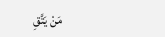مَنْ يَتَّقِ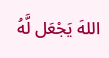اللهَ يَجْعَل لَّهُ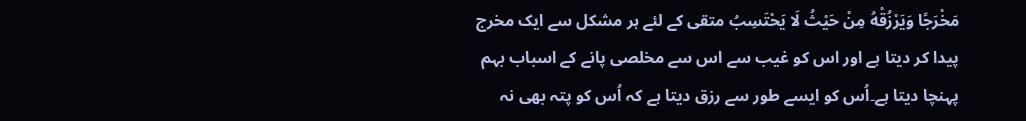مَخْرَجًا وَيَرْزُقْهُ مِنْ حَيْثُ لَا يَحْتَسِبُ متقی کے لئے ہر مشکل سے ایک مخرج پیدا کر دیتا ہے اور اس کو غیب سے اس سے مخلصی پانے کے اسباب بہم پہنچا دیتا ہے۔اُس کو ایسے طور سے رزق دیتا ہے کہ اُس کو پتہ بھی نہ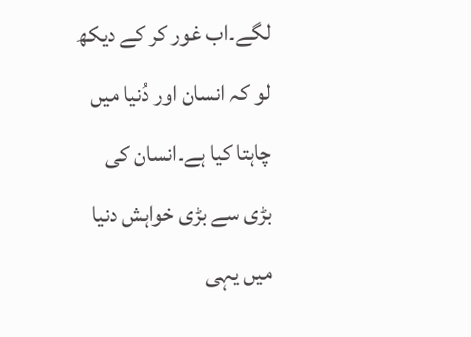لگے۔اب غور کر کے دیکھ لو کہ انسان اور دُنیا میں چاہتا کیا ہے۔انسان کی بڑی سے بڑی خواہش دنیا میں یہی